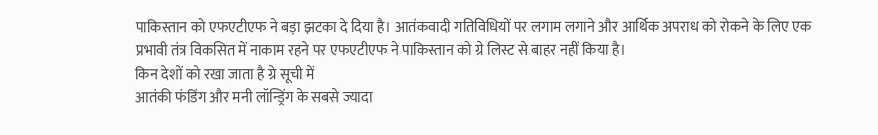पाकिस्तान को एफएटीएफ ने बड़ा झटका दे दिया है। आतंकवादी गतिविधियों पर लगाम लगाने और आर्थिक अपराध को रोकने के लिए एक प्रभावी तंत्र विकसित में नाकाम रहने पर एफएटीएफ ने पाकिस्तान को ग्रे लिस्ट से बाहर नहीं किया है।
किन देशों को रखा जाता है ग्रे सूची में
आतंकी फंडिंग और मनी लॉन्ड्रिंग के सबसे ज्यादा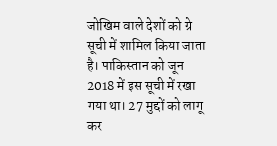जोखिम वाले देशों को ग्रे सूची में शामिल किया जाता है। पाकिस्तान को जून 2018 में इस सूची में रखा गया था। 27 मुद्दों को लागू कर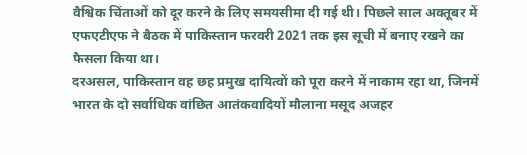वैश्विक चिंताओं को दूर करने के लिए समयसीमा दी गई थी। पिछले साल अक्तूबर में एफएटीएफ ने बैठक में पाकिस्तान फरवरी 2021 तक इस सूची में बनाए रखने का फैसला किया था।
दरअसल, पाकिस्तान वह छह प्रमुख दायित्वों को पूरा करने में नाकाम रहा था, जिनमें भारत के दो सर्वाधिक वांछित आतंकवादियों मौलाना मसूद अजहर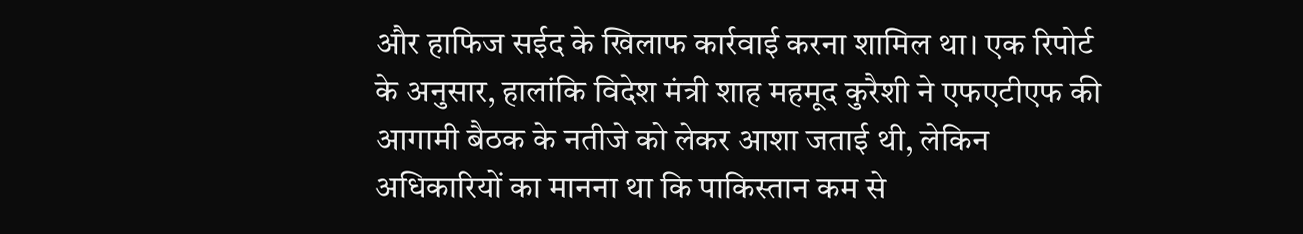और हाफिज सईद के खिलाफ कार्रवाई करना शामिल था। एक रिपोर्ट के अनुसार, हालांकि विदेश मंत्री शाह महमूद कुरैशी ने एफएटीएफ की आगामी बैठक के नतीजे को लेकर आशा जताई थी, लेकिन अधिकारियों का मानना था कि पाकिस्तान कम से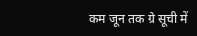कम जून तक ग्रे सूची में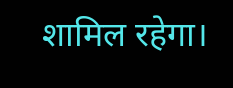शामिल रहेगा।